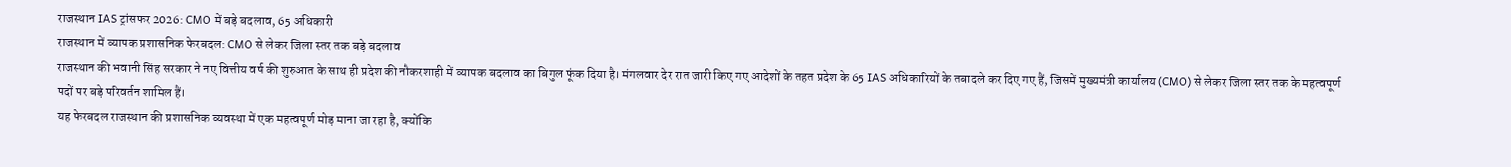राजस्थान IAS ट्रांसफर 2026: CMO में बड़े बदलाव, 65 अधिकारी
राजस्थान में व्यापक प्रशासनिक फेरबदल: CMO से लेकर जिला स्तर तक बड़े बदलाव
राजस्थान की भवानी सिंह सरकार ने नए वित्तीय वर्ष की शुरुआत के साथ ही प्रदेश की नौकरशाही में व्यापक बदलाव का बिगुल फूंक दिया है। मंगलवार देर रात जारी किए गए आदेशों के तहत प्रदेश के 65 IAS अधिकारियों के तबादले कर दिए गए हैं, जिसमें मुख्यमंत्री कार्यालय (CMO) से लेकर जिला स्तर तक के महत्वपूर्ण पदों पर बड़े परिवर्तन शामिल हैं।
यह फेरबदल राजस्थान की प्रशासनिक व्यवस्था में एक महत्वपूर्ण मोड़ माना जा रहा है, क्योंकि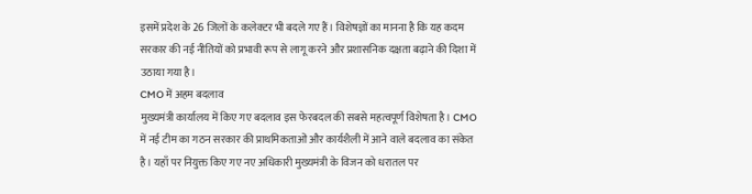इसमें प्रदेश के 26 जिलों के कलेक्टर भी बदले गए हैं। विशेषज्ञों का मानना है कि यह कदम सरकार की नई नीतियों को प्रभावी रूप से लागू करने और प्रशासनिक दक्षता बढ़ाने की दिशा में उठाया गया है।
CMO में अहम बदलाव
मुख्यमंत्री कार्यालय में किए गए बदलाव इस फेरबदल की सबसे महत्वपूर्ण विशेषता है। CMO में नई टीम का गठन सरकार की प्राथमिकताओं और कार्यशैली में आने वाले बदलाव का संकेत है। यहाँ पर नियुक्त किए गए नए अधिकारी मुख्यमंत्री के विजन को धरातल पर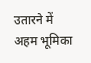उतारने में अहम भूमिका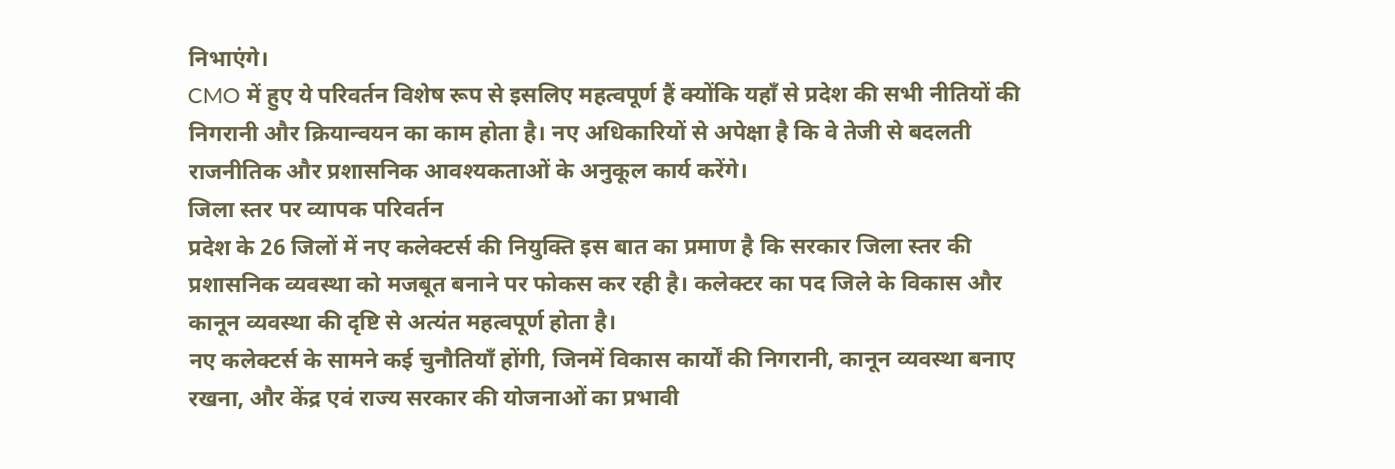निभाएंगे।
CMO में हुए ये परिवर्तन विशेष रूप से इसलिए महत्वपूर्ण हैं क्योंकि यहाँ से प्रदेश की सभी नीतियों की निगरानी और क्रियान्वयन का काम होता है। नए अधिकारियों से अपेक्षा है कि वे तेजी से बदलती राजनीतिक और प्रशासनिक आवश्यकताओं के अनुकूल कार्य करेंगे।
जिला स्तर पर व्यापक परिवर्तन
प्रदेश के 26 जिलों में नए कलेक्टर्स की नियुक्ति इस बात का प्रमाण है कि सरकार जिला स्तर की प्रशासनिक व्यवस्था को मजबूत बनाने पर फोकस कर रही है। कलेक्टर का पद जिले के विकास और कानून व्यवस्था की दृष्टि से अत्यंत महत्वपूर्ण होता है।
नए कलेक्टर्स के सामने कई चुनौतियाँ होंगी, जिनमें विकास कार्यों की निगरानी, कानून व्यवस्था बनाए रखना, और केंद्र एवं राज्य सरकार की योजनाओं का प्रभावी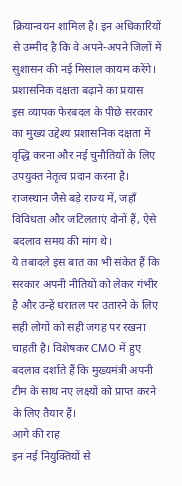क्रियान्वयन शामिल है। इन अधिकारियों से उम्मीद है कि वे अपने-अपने जिलों में सुशासन की नई मिसाल कायम करेंगे।
प्रशासनिक दक्षता बढ़ाने का प्रयास
इस व्यापक फेरबदल के पीछे सरकार का मुख्य उद्देश्य प्रशासनिक दक्षता में वृद्धि करना और नई चुनौतियों के लिए उपयुक्त नेतृत्व प्रदान करना है। राजस्थान जैसे बड़े राज्य में, जहाँ विविधता और जटिलताएं दोनों हैं, ऐसे बदलाव समय की मांग थे।
ये तबादले इस बात का भी संकेत हैं कि सरकार अपनी नीतियों को लेकर गंभीर है और उन्हें धरातल पर उतारने के लिए सही लोगों को सही जगह पर रखना चाहती है। विशेषकर CMO में हुए बदलाव दर्शाते हैं कि मुख्यमंत्री अपनी टीम के साथ नए लक्ष्यों को प्राप्त करने के लिए तैयार हैं।
आगे की राह
इन नई नियुक्तियों से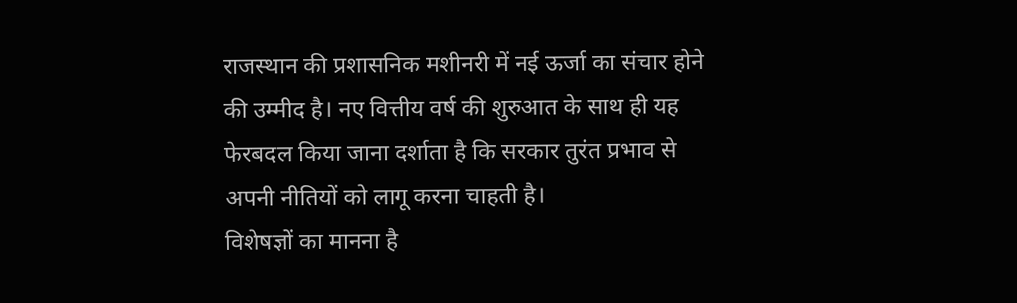राजस्थान की प्रशासनिक मशीनरी में नई ऊर्जा का संचार होने की उम्मीद है। नए वित्तीय वर्ष की शुरुआत के साथ ही यह फेरबदल किया जाना दर्शाता है कि सरकार तुरंत प्रभाव से अपनी नीतियों को लागू करना चाहती है।
विशेषज्ञों का मानना है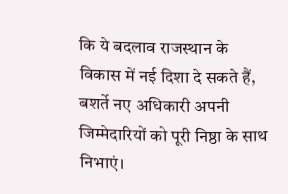कि ये बदलाव राजस्थान के विकास में नई दिशा दे सकते हैं, बशर्ते नए अधिकारी अपनी जिम्मेदारियों को पूरी निष्ठा के साथ निभाएं।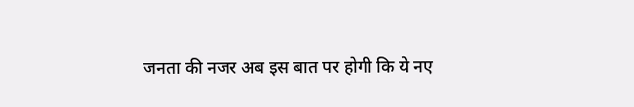जनता की नजर अब इस बात पर होगी कि ये नए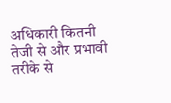अधिकारी कितनी तेजी से और प्रभावी तरीके से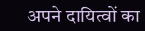अपने दायित्वों का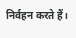निर्वहन करते हैं।